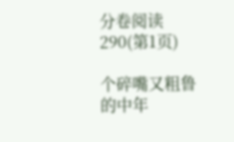分卷阅读290(第1页)

个碎嘴又粗鲁的中年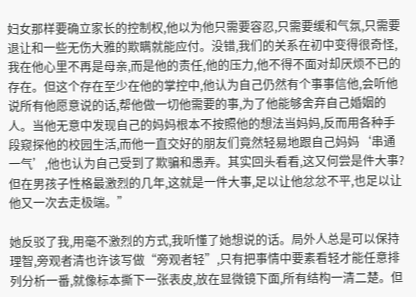妇女那样要确立家长的控制权,他以为他只需要容忍,只需要缓和气氛,只需要退让和一些无伤大雅的欺瞒就能应付。没错,我们的关系在初中变得很奇怪,我在他心里不再是母亲,而是他的责任,他的压力,他不得不面对却厌烦不已的存在。但这个存在至少在他的掌控中,他认为自己仍然有个事事信他,会听他说所有他愿意说的话,帮他做一切他需要的事,为了他能够舍弃自己婚姻的人。当他无意中发现自己的妈妈根本不按照他的想法当妈妈,反而用各种手段窥探他的校园生活,而他一直交好的朋友们竟然轻易地跟自己妈妈‘串通一气’,他也认为自己受到了欺骗和愚弄。其实回头看看,这又何尝是件大事?但在男孩子性格最激烈的几年,这就是一件大事,足以让他忿忿不平,也足以让他又一次去走极端。”

她反驳了我,用毫不激烈的方式,我听懂了她想说的话。局外人总是可以保持理智,旁观者清也许该写做“旁观者轻”,只有把事情中要素看轻才能任意排列分析一番,就像标本撕下一张表皮,放在显微镜下面,所有结构一清二楚。但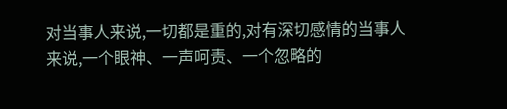对当事人来说,一切都是重的,对有深切感情的当事人来说,一个眼神、一声呵责、一个忽略的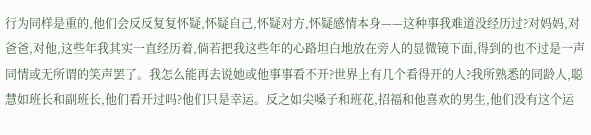行为同样是重的,他们会反反复复怀疑,怀疑自己,怀疑对方,怀疑感情本身——这种事我难道没经历过?对妈妈,对爸爸,对他,这些年我其实一直经历着,倘若把我这些年的心路坦白地放在旁人的显微镜下面,得到的也不过是一声同情或无所谓的笑声罢了。我怎么能再去说她或他事事看不开?世界上有几个看得开的人?我所熟悉的同龄人,聪慧如班长和副班长,他们看开过吗?他们只是幸运。反之如尖嗓子和班花,招福和他喜欢的男生,他们没有这个运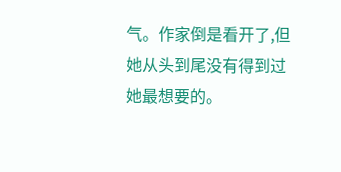气。作家倒是看开了,但她从头到尾没有得到过她最想要的。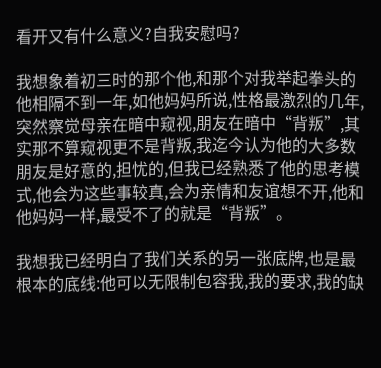看开又有什么意义?自我安慰吗?

我想象着初三时的那个他,和那个对我举起拳头的他相隔不到一年,如他妈妈所说,性格最激烈的几年,突然察觉母亲在暗中窥视,朋友在暗中“背叛”,其实那不算窥视更不是背叛,我迄今认为他的大多数朋友是好意的,担忧的,但我已经熟悉了他的思考模式,他会为这些事较真,会为亲情和友谊想不开,他和他妈妈一样,最受不了的就是“背叛”。

我想我已经明白了我们关系的另一张底牌,也是最根本的底线:他可以无限制包容我,我的要求,我的缺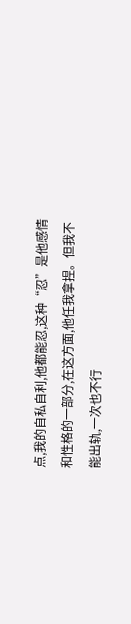点,我的自私自利,他都能忍,这种“忍”是他感情和性格的一部分,在这方面,他任我拿捏。但我不能出轨,一次也不行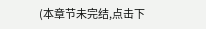(本章节未完结,点击下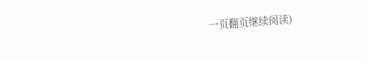一页翻页继续阅读)